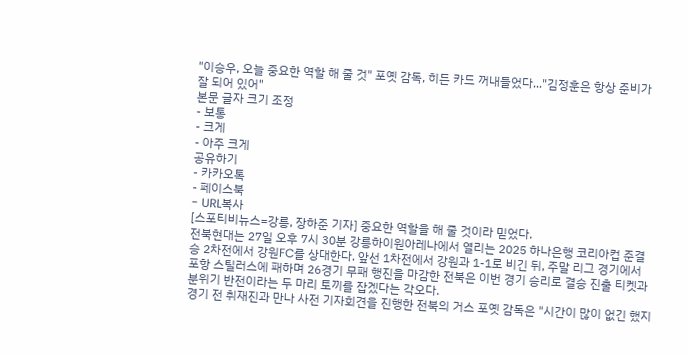"이승우, 오늘 중요한 역할 해 줄 것" 포옛 감독, 히든 카드 꺼내들었다..."김정훈은 항상 준비가 잘 되어 있어"
본문 글자 크기 조정
- 보통
- 크게
- 아주 크게
공유하기
- 카카오톡
- 페이스북
- URL복사
[스포티비뉴스=강릉, 장하준 기자] 중요한 역할을 해 줄 것이라 믿었다.
전북현대는 27일 오후 7시 30분 강릉하이원아레나에서 열리는 2025 하나은행 코리아컵 준결승 2차전에서 강원FC를 상대한다. 앞선 1차전에서 강원과 1-1로 비긴 뒤, 주말 리그 경기에서 포항 스틸러스에 패하며 26경기 무패 행진을 마감한 전북은 이번 경기 승리로 결승 진출 티켓과 분위기 반전이라는 두 마리 토끼를 잡겠다는 각오다.
경기 전 취재진과 만나 사전 기자회견을 진행한 전북의 거스 포옛 감독은 "시간이 많이 없긴 했지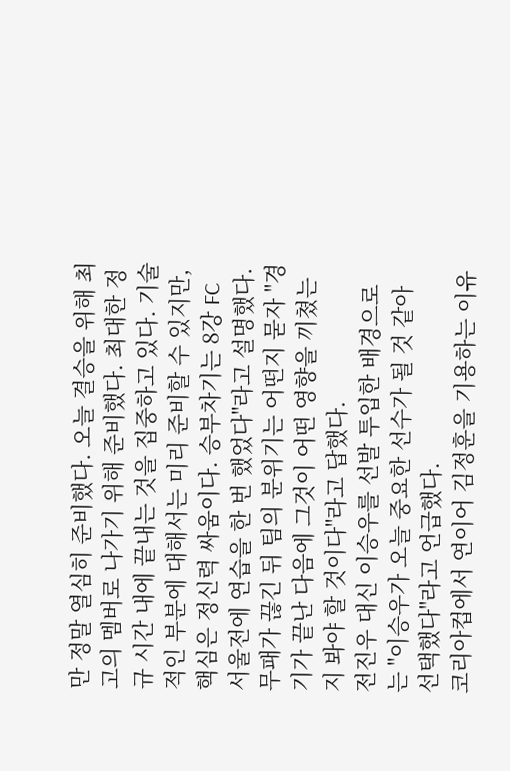만 정말 열심히 준비했다. 오늘 결승을 위해 최고의 멤버로 나가기 위해 준비했다. 최대한 정규 시간 내에 끝내는 것을 집중하고 있다. 기술적인 부분에 대해서는 미리 준비할 수 있지만, 핵심은 정신력 싸움이다. 승부차기는 8강 FC서울전에 연습을 한 번 했었다"라고 설명했다.
무패가 끊긴 뒤 팀의 분위기는 어떤지 묻자 "경기가 끝난 다음에 그것이 어떤 영향을 끼쳤는지 봐야 할 것이다"라고 답했다.
전진우 대신 이승우를 선발 투입한 배경으로는 "이승우가 오늘 중요한 선수가 될 것 같아 선택했다"라고 언급했다.
코리아컵에서 연이어 김정훈을 기용하는 이유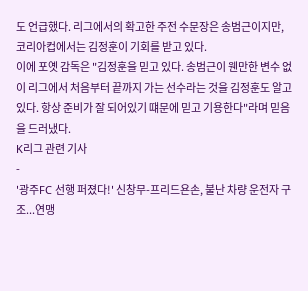도 언급했다. 리그에서의 확고한 주전 수문장은 송범근이지만, 코리아컵에서는 김정훈이 기회를 받고 있다.
이에 포옛 감독은 "김정훈을 믿고 있다. 송범근이 웬만한 변수 없이 리그에서 처음부터 끝까지 가는 선수라는 것을 김정훈도 알고 있다. 항상 준비가 잘 되어있기 떄문에 믿고 기용한다"라며 믿음을 드러냈다.
K리그 관련 기사
-
'광주FC 선행 퍼졌다!' 신창무-프리드욘손, 불난 차량 운전자 구조...연맹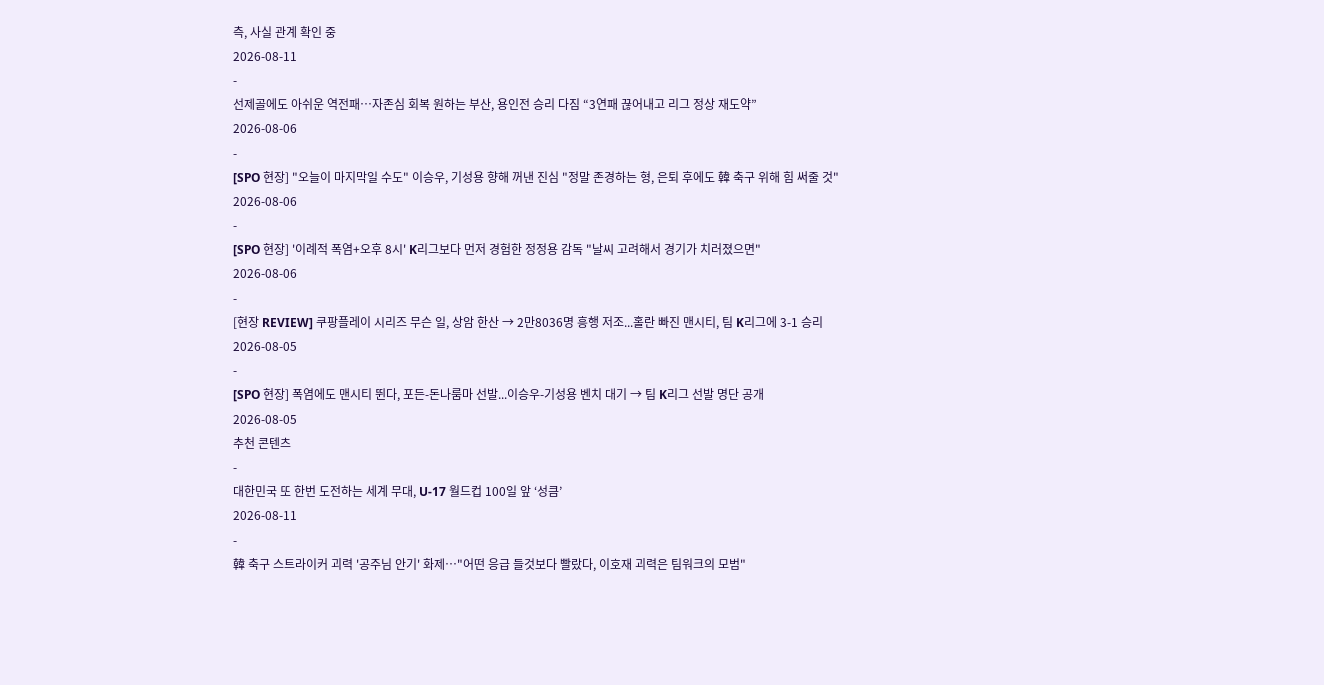측, 사실 관계 확인 중
2026-08-11
-
선제골에도 아쉬운 역전패…자존심 회복 원하는 부산, 용인전 승리 다짐 “3연패 끊어내고 리그 정상 재도약”
2026-08-06
-
[SPO 현장] "오늘이 마지막일 수도" 이승우, 기성용 향해 꺼낸 진심 "정말 존경하는 형, 은퇴 후에도 韓 축구 위해 힘 써줄 것"
2026-08-06
-
[SPO 현장] '이례적 폭염+오후 8시' K리그보다 먼저 경험한 정정용 감독 "날씨 고려해서 경기가 치러졌으면"
2026-08-06
-
[현장 REVIEW] 쿠팡플레이 시리즈 무슨 일, 상암 한산 → 2만8036명 흥행 저조...홀란 빠진 맨시티, 팀 K리그에 3-1 승리
2026-08-05
-
[SPO 현장] 폭염에도 맨시티 뛴다, 포든-돈나룸마 선발...이승우-기성용 벤치 대기 → 팀 K리그 선발 명단 공개
2026-08-05
추천 콘텐츠
-
대한민국 또 한번 도전하는 세계 무대, U-17 월드컵 100일 앞 ‘성큼’
2026-08-11
-
韓 축구 스트라이커 괴력 '공주님 안기' 화제…"어떤 응급 들것보다 빨랐다, 이호재 괴력은 팀워크의 모범"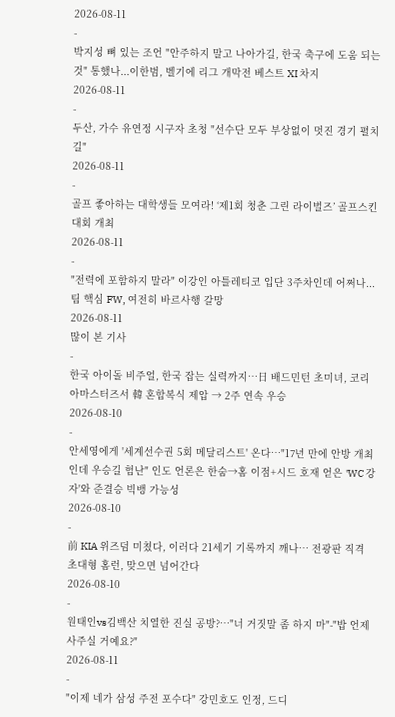2026-08-11
-
박지성 뼈 있는 조언 "안주하지 말고 나아가길, 한국 축구에 도움 되는 것" 통했나...이한범, 벨기에 리그 개막전 베스트 XI 차지
2026-08-11
-
두산, 가수 유연정 시구자 초청 "선수단 모두 부상없이 멋진 경기 펼치길"
2026-08-11
-
골프 좋아하는 대학생들 모여라! ‘제1회 청춘 그린 라이벌즈’ 골프스킨 대회 개최
2026-08-11
-
"전력에 포함하지 말라" 이강인 아틀레티코 입단 3주차인데 어쩌나...팀 핵심 FW, 여전히 바르사행 갈망
2026-08-11
많이 본 기사
-
한국 아이돌 비주얼, 한국 잡는 실력까지…日 배드민턴 초미녀, 코리아마스터즈서 韓 혼합복식 제압 → 2주 연속 우승
2026-08-10
-
안세영에게 '세계선수권 5회 메달리스트' 온다…"17년 만에 안방 개최인데 우승길 험난" 인도 언론은 한숨→홈 이점+시드 호재 얻은 'WC 강자'와 준결승 빅뱅 가능성
2026-08-10
-
前 KIA 위즈덤 미쳤다, 이러다 21세기 기록까지 깨나… 전광판 직격 초대형 홈런, 맞으면 넘어간다
2026-08-10
-
원태인vs김백산 치열한 진실 공방?…"너 거짓말 좀 하지 마"-"밥 언제 사주실 거예요?"
2026-08-11
-
"이제 네가 삼성 주전 포수다" 강민호도 인정, 드디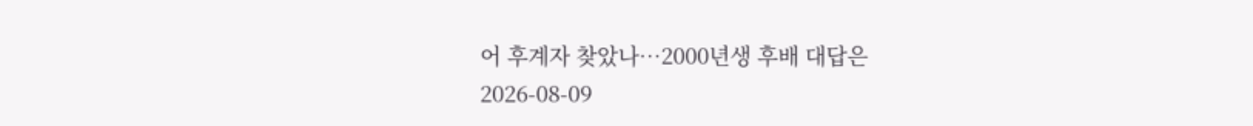어 후계자 찾았나…2000년생 후배 대답은
2026-08-09